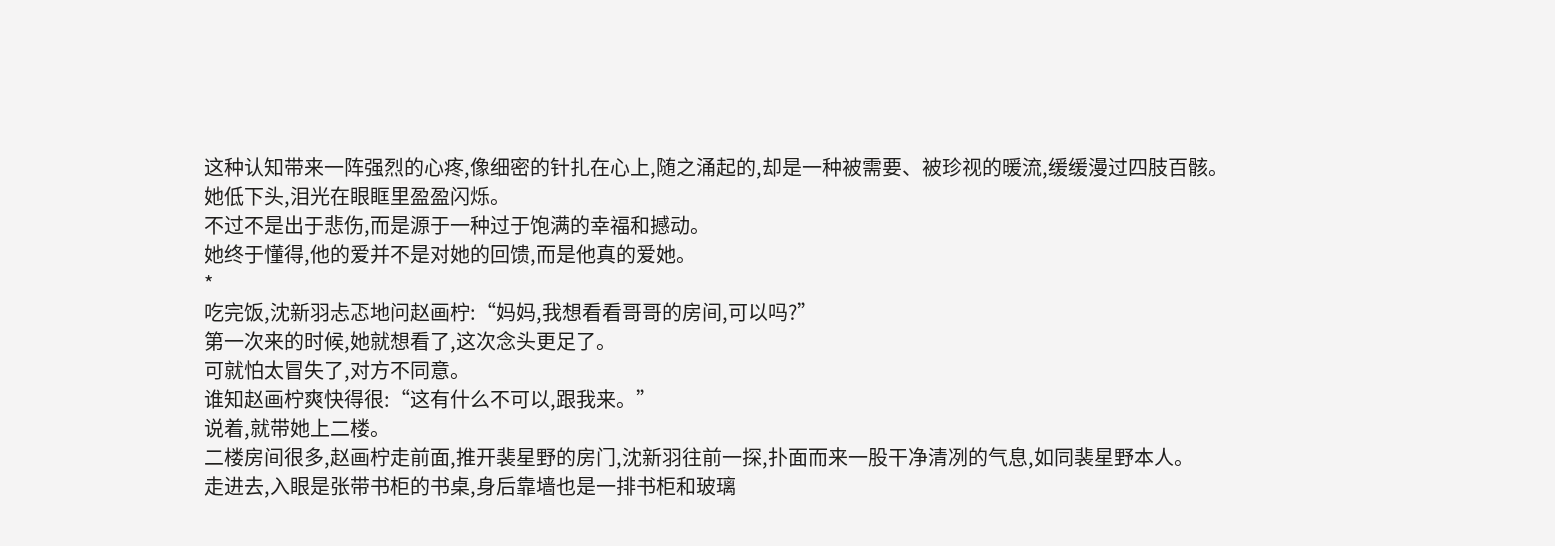这种认知带来一阵强烈的心疼,像细密的针扎在心上,随之涌起的,却是一种被需要、被珍视的暖流,缓缓漫过四肢百骸。
她低下头,泪光在眼眶里盈盈闪烁。
不过不是出于悲伤,而是源于一种过于饱满的幸福和撼动。
她终于懂得,他的爱并不是对她的回馈,而是他真的爱她。
*
吃完饭,沈新羽忐忑地问赵画柠:“妈妈,我想看看哥哥的房间,可以吗?”
第一次来的时候,她就想看了,这次念头更足了。
可就怕太冒失了,对方不同意。
谁知赵画柠爽快得很:“这有什么不可以,跟我来。”
说着,就带她上二楼。
二楼房间很多,赵画柠走前面,推开裴星野的房门,沈新羽往前一探,扑面而来一股干净清冽的气息,如同裴星野本人。
走进去,入眼是张带书柜的书桌,身后靠墙也是一排书柜和玻璃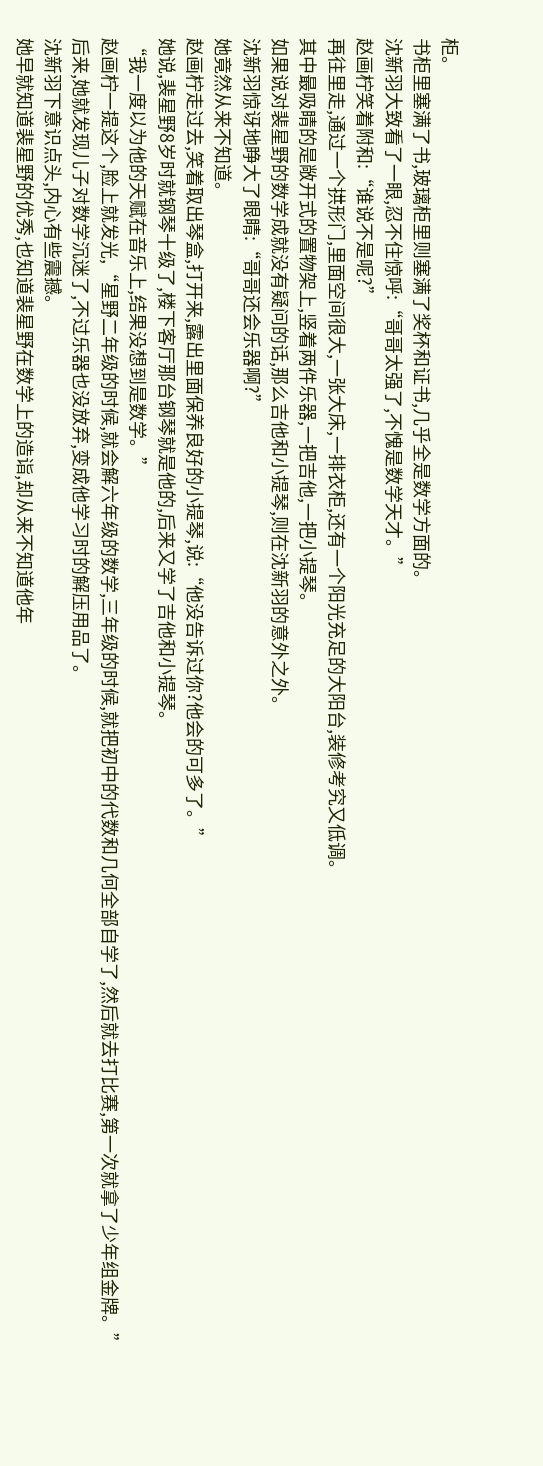柜。
书柜里塞满了书,玻璃柜里则塞满了奖杯和证书,几乎全是数学方面的。
沈新羽大致看了一眼,忍不住惊呼:“哥哥太强了,不愧是数学天才。”
赵画柠笑着附和:“谁说不是呢?”
再往里走,通过一个拱形门,里面空间很大,一张大床,一排衣柜,还有一个阳光充足的大阳台,装修考究又低调。
其中最吸睛的是敞开式的置物架上,竖着两件乐器,一把吉他,一把小提琴。
如果说对裴星野的数学成就没有疑问的话,那么吉他和小提琴,则在沈新羽的意外之外。
沈新羽惊讶地睁大了眼睛:“哥哥还会乐器啊?”
她竟然从来不知道。
赵画柠走过去,笑着取出琴盒,打开来,露出里面保养良好的小提琴,说:“他没告诉过你?他会的可多了。”
她说,裴星野8岁时就钢琴十级了,楼下客厅那台钢琴就是他的,后来又学了吉他和小提琴。
“我一度以为他的天赋在音乐上,结果没想到是数学。”
赵画柠一提这个,脸上就发光,“星野二年级的时候,就会解六年级的数学,三年级的时候,就把初中的代数和几何全部自学了,然后就去打比赛,第一次就拿了少年组金牌。”
后来,她就发现儿子对数学沉迷了,不过乐器也没放弃,变成他学习时的解压用品了。
沈新羽下意识点头,内心有些震撼。
她早就知道裴星野的优秀,也知道裴星野在数学上的造诣,却从来不知道他年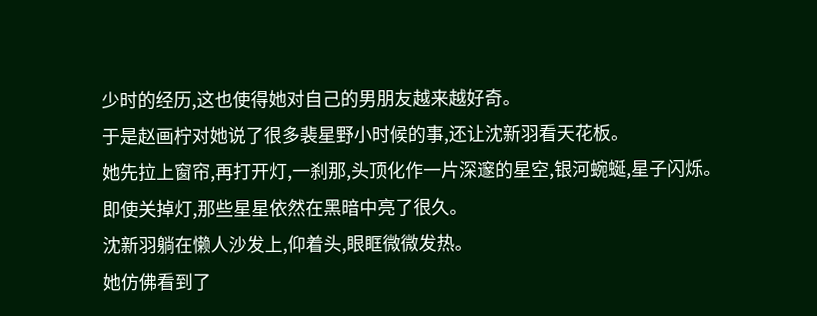少时的经历,这也使得她对自己的男朋友越来越好奇。
于是赵画柠对她说了很多裴星野小时候的事,还让沈新羽看天花板。
她先拉上窗帘,再打开灯,一刹那,头顶化作一片深邃的星空,银河蜿蜒,星子闪烁。
即使关掉灯,那些星星依然在黑暗中亮了很久。
沈新羽躺在懒人沙发上,仰着头,眼眶微微发热。
她仿佛看到了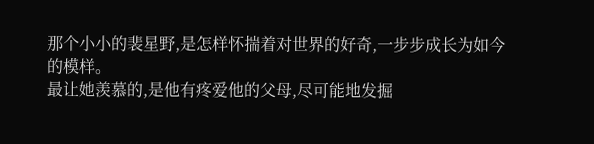那个小小的裴星野,是怎样怀揣着对世界的好奇,一步步成长为如今的模样。
最让她羡慕的,是他有疼爱他的父母,尽可能地发掘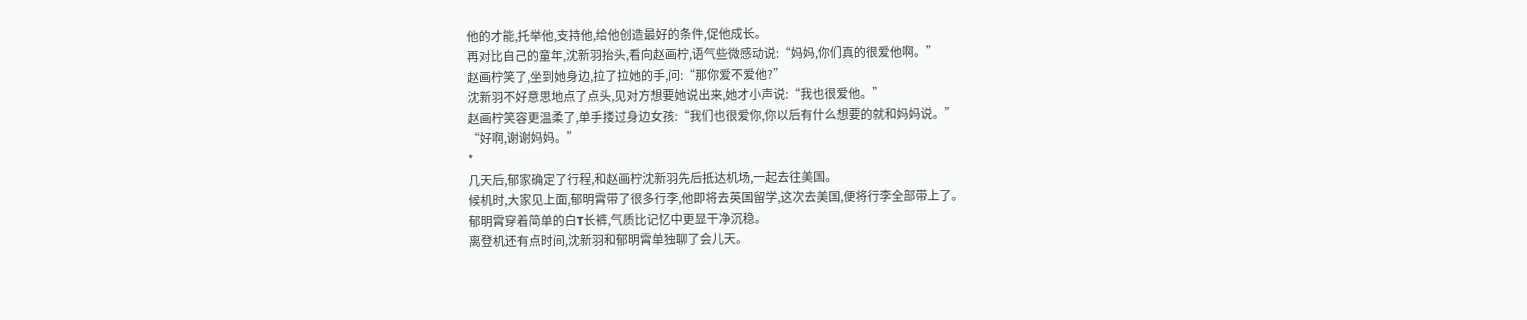他的才能,托举他,支持他,给他创造最好的条件,促他成长。
再对比自己的童年,沈新羽抬头,看向赵画柠,语气些微感动说:“妈妈,你们真的很爱他啊。”
赵画柠笑了,坐到她身边,拉了拉她的手,问:“那你爱不爱他?”
沈新羽不好意思地点了点头,见对方想要她说出来,她才小声说:“我也很爱他。”
赵画柠笑容更温柔了,单手搂过身边女孩:“我们也很爱你,你以后有什么想要的就和妈妈说。”
“好啊,谢谢妈妈。”
*
几天后,郁家确定了行程,和赵画柠沈新羽先后抵达机场,一起去往美国。
候机时,大家见上面,郁明霄带了很多行李,他即将去英国留学,这次去美国,便将行李全部带上了。
郁明霄穿着简单的白T长裤,气质比记忆中更显干净沉稳。
离登机还有点时间,沈新羽和郁明霄单独聊了会儿天。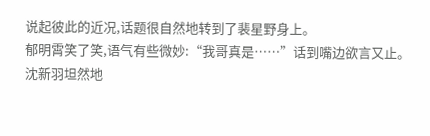说起彼此的近况,话题很自然地转到了裴星野身上。
郁明霄笑了笑,语气有些微妙:“我哥真是……”话到嘴边欲言又止。
沈新羽坦然地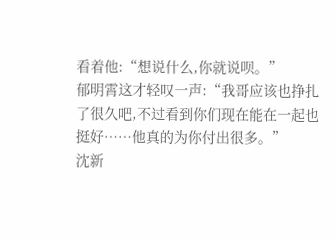看着他:“想说什么,你就说呗。”
郁明霄这才轻叹一声:“我哥应该也挣扎了很久吧,不过看到你们现在能在一起也挺好……他真的为你付出很多。”
沈新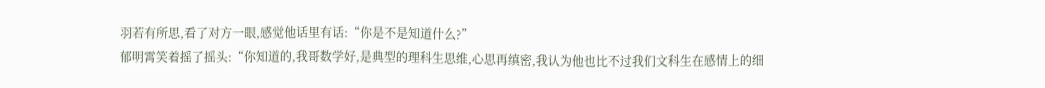羽若有所思,看了对方一眼,感觉他话里有话:“你是不是知道什么?”
郁明霄笑着摇了摇头:“你知道的,我哥数学好,是典型的理科生思维,心思再缜密,我认为他也比不过我们文科生在感情上的细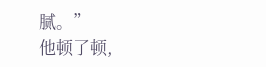腻。”
他顿了顿,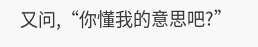又问,“你懂我的意思吧?”